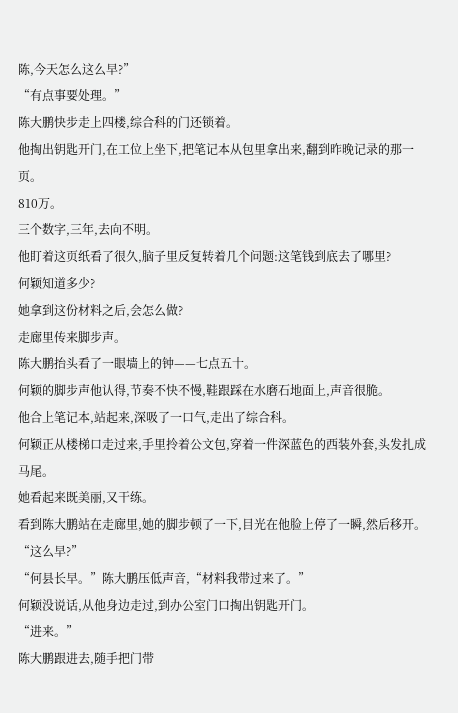陈,今天怎么这么早?”
“有点事要处理。”
陈大鹏快步走上四楼,综合科的门还锁着。
他掏出钥匙开门,在工位上坐下,把笔记本从包里拿出来,翻到昨晚记录的那一页。
810万。
三个数字,三年,去向不明。
他盯着这页纸看了很久,脑子里反复转着几个问题:这笔钱到底去了哪里?
何颖知道多少?
她拿到这份材料之后,会怎么做?
走廊里传来脚步声。
陈大鹏抬头看了一眼墙上的钟——七点五十。
何颖的脚步声他认得,节奏不快不慢,鞋跟踩在水磨石地面上,声音很脆。
他合上笔记本,站起来,深吸了一口气,走出了综合科。
何颖正从楼梯口走过来,手里拎着公文包,穿着一件深蓝色的西装外套,头发扎成马尾。
她看起来既美丽,又干练。
看到陈大鹏站在走廊里,她的脚步顿了一下,目光在他脸上停了一瞬,然后移开。
“这么早?”
“何县长早。”陈大鹏压低声音,“材料我带过来了。”
何颖没说话,从他身边走过,到办公室门口掏出钥匙开门。
“进来。”
陈大鹏跟进去,随手把门带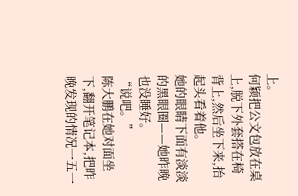上。
何颖把公文包放在桌上,脱下外套搭在椅背上,然后坐下来,抬起头看着他。
她的眼睛下面有淡淡的黑眼圈——她昨晚也没睡好。
“说吧。”
陈大鹏在她对面坐下,翻开笔记本,把昨晚发现的情况一五一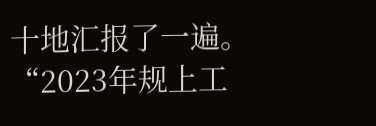十地汇报了一遍。
“2023年规上工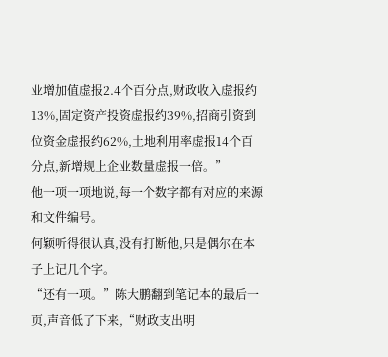业增加值虚报2.4个百分点,财政收入虚报约13%,固定资产投资虚报约39%,招商引资到位资金虚报约62%,土地利用率虚报14个百分点,新增规上企业数量虚报一倍。”
他一项一项地说,每一个数字都有对应的来源和文件编号。
何颖听得很认真,没有打断他,只是偶尔在本子上记几个字。
“还有一项。”陈大鹏翻到笔记本的最后一页,声音低了下来,“财政支出明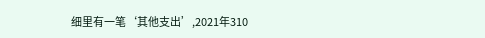细里有一笔‘其他支出’,2021年310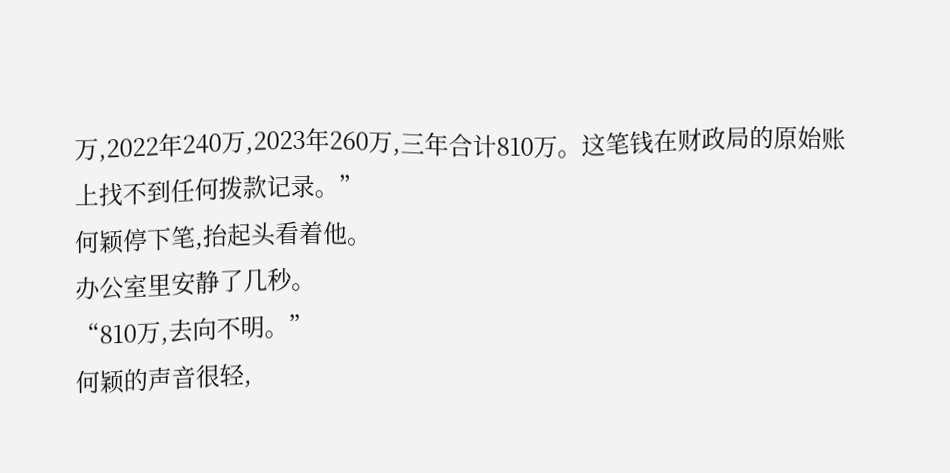万,2022年240万,2023年260万,三年合计810万。这笔钱在财政局的原始账上找不到任何拨款记录。”
何颖停下笔,抬起头看着他。
办公室里安静了几秒。
“810万,去向不明。”
何颖的声音很轻,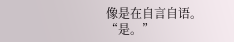像是在自言自语。
“是。”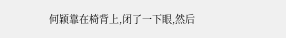何颖靠在椅背上,闭了一下眼,然后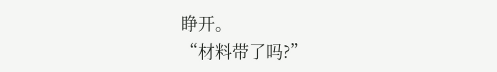睁开。
“材料带了吗?”